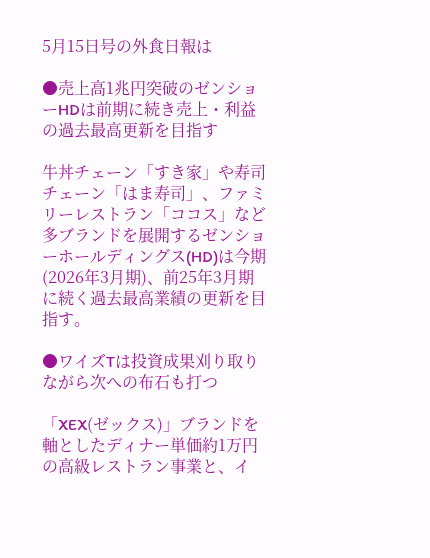5月15日号の外食日報は

●売上高1兆円突破のゼンショーHDは前期に続き売上・利益の過去最高更新を目指す

牛丼チェーン「すき家」や寿司チェーン「はま寿司」、ファミリーレストラン「ココス」など多ブランドを展開するゼンショーホールディングス(HD)は今期(2026年3月期)、前25年3月期に続く過去最高業績の更新を目指す。

●ワイズTは投資成果刈り取りながら次への布石も打つ

「XEX(ゼックス)」ブランドを軸としたディナー単価約1万円の高級レストラン事業と、イ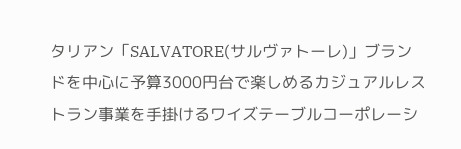タリアン「SALVATORE(サルヴァトーレ)」ブランドを中心に予算3000円台で楽しめるカジュアルレストラン事業を手掛けるワイズテーブルコーポレーシ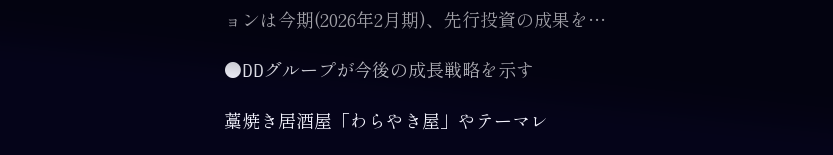ョンは今期(2026年2月期)、先行投資の成果を…

●DDグループが今後の成長戦略を示す

藁焼き居酒屋「わらやき屋」やテーマレ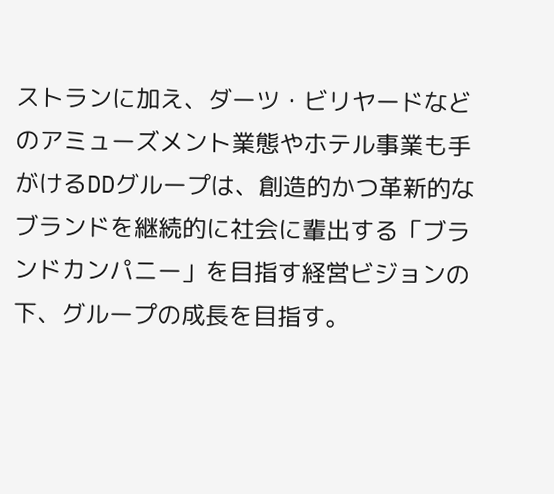ストランに加え、ダーツ・ビリヤードなどのアミューズメント業態やホテル事業も手がけるDDグループは、創造的かつ革新的なブランドを継続的に社会に輩出する「ブランドカンパニー」を目指す経営ビジョンの下、グループの成長を目指す。